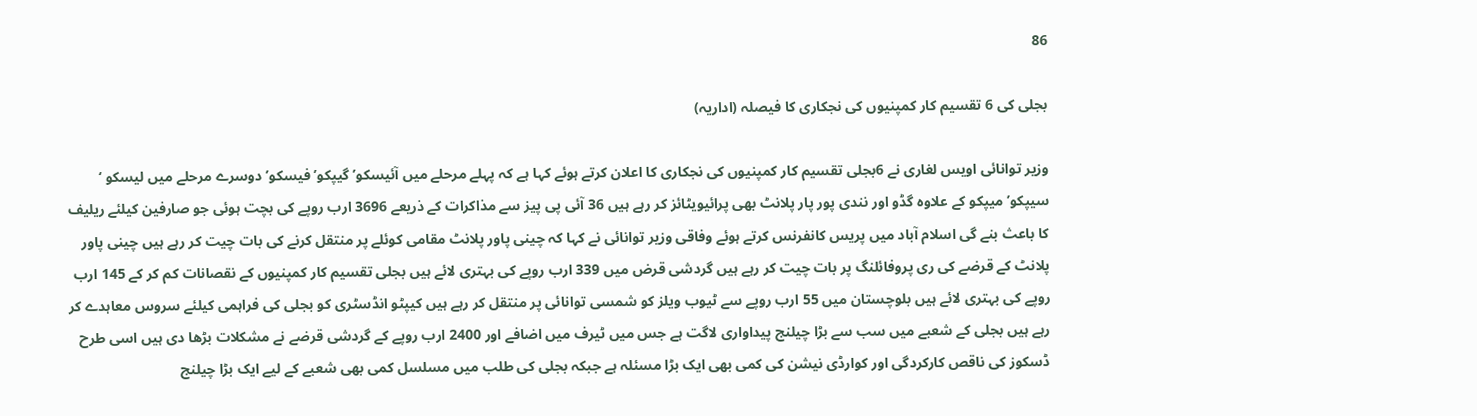86

بجلی کی 6 تقسیم کار کمپنیوں کی نجکاری کا فیصلہ (اداریہ)

وزیر توانائی اویس لغاری نے 6بجلی تقسیم کار کمپنیوں کی نجکاری کا اعلان کرتے ہوئے کہا ہے کہ پہلے مرحلے میں آئیسکو’ گیپکو’ فیسکو’ دوسرے مرحلے میں لیسکو ‘ سیپکو’ میپکو کے علاوہ گڈو اور نندی پور پار پلانٹ بھی پرائیویٹائز کر رہے ہیں 36 آئی پی پیز سے مذاکرات کے ذریعے 3696 ارب روپے کی بچت ہوئی جو صارفین کیلئے ریلیف کا باعث بنے گی اسلام آباد میں پریس کانفرنس کرتے ہوئے وفاقی وزیر توانائی نے کہا کہ چینی پاور پلانٹ مقامی کوئلے پر منتقل کرنے کی بات چیت کر رہے ہیں چینی پاور پلانٹ کے قرضے کی ری پروفائلنگ پر بات چیت کر رہے ہیں گردشی قرض میں 339 ارب روپے کی بہتری لائے ہیں بجلی تقسیم کار کمپنیوں کے نقصانات کم کر کے 145 ارب روپے کی بہتری لائے ہیں بلوچستان میں 55 ارب روپے سے ٹیوب ویلز کو شمسی توانائی پر منتقل کر رہے ہیں کیپٹو انڈسٹری کو بجلی کی فراہمی کیلئے سروس معاہدے کر رہے ہیں بجلی کے شعبے میں سب سے بڑا چیلنج پیداواری لاگت ہے جس میں ٹیرف میں اضافے اور 2400 ارب روپے کے گردشی قرضے نے مشکلات بڑھا دی ہیں اسی طرح ڈسکوز کی ناقص کارکردگی اور کوارڈی نیشن کی کمی بھی ایک بڑا مسئلہ ہے جبکہ بجلی کی طلب میں مسلسل کمی بھی شعبے کے لیے ایک بڑا چیلنج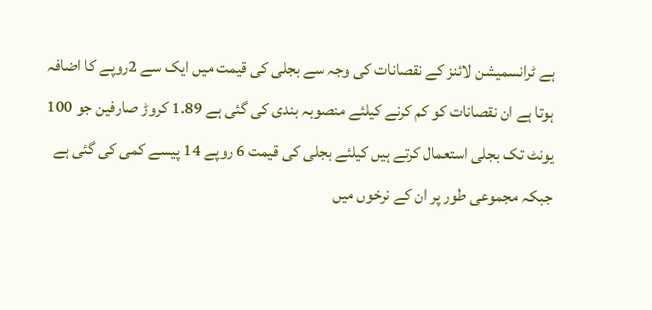ہے ٹرانسمیشن لائنز کے نقصانات کی وجہ سے بجلی کی قیمت میں ایک سے 2روپے کا اضافہ ہوتا ہے ان نقصانات کو کم کرنے کیلئے منصوبہ بندی کی گئی ہے 1.89 کروڑ صارفین جو 100 یونٹ تک بجلی استعمال کرتے ہیں کیلئے بجلی کی قیمت 6 روپے 14 پیسے کمی کی گئی ہے جبکہ مجموعی طور پر ان کے نرخوں میں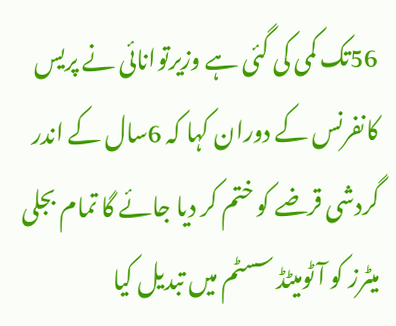56تک کمی کی گئی ہے وزیرتوانائی نے پریس کانفرنس کے دوران کہا کہ 6سال کے اندر گردشی قرضے کو ختم کر دیا جائے گا تمام بجلی میٹرز کو آٹومیٹڈ سسٹم میں تبدیل کیا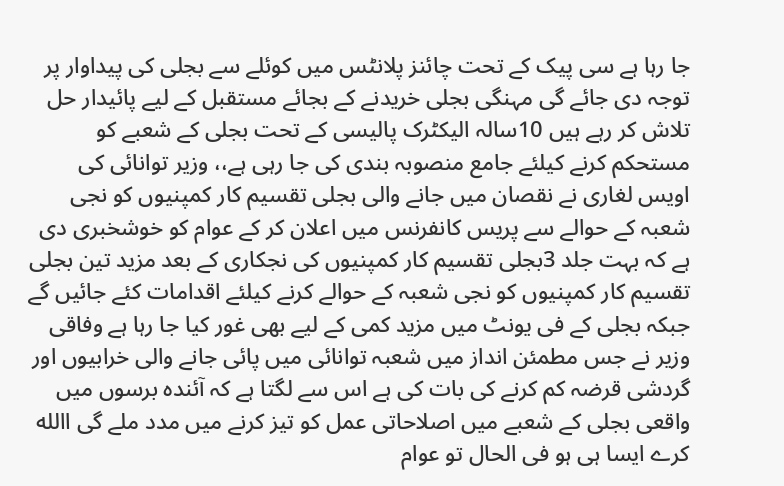جا رہا ہے سی پیک کے تحت چائنز پلانٹس میں کوئلے سے بجلی کی پیداوار پر توجہ دی جائے گی مہنگی بجلی خریدنے کے بجائے مستقبل کے لیے پائیدار حل تلاش کر رہے ہیں 10سالہ الیکٹرک پالیسی کے تحت بجلی کے شعبے کو مستحکم کرنے کیلئے جامع منصوبہ بندی کی جا رہی ہے،، وزیر توانائی کی اویس لغاری نے نقصان میں جانے والی بجلی تقسیم کار کمپنیوں کو نجی شعبہ کے حوالے سے پریس کانفرنس میں اعلان کر کے عوام کو خوشخبری دی ہے کہ بہت جلد 3بجلی تقسیم کار کمپنیوں کی نجکاری کے بعد مزید تین بجلی تقسیم کار کمپنیوں کو نجی شعبہ کے حوالے کرنے کیلئے اقدامات کئے جائیں گے جبکہ بجلی کے فی یونٹ میں مزید کمی کے لیے بھی غور کیا جا رہا ہے وفاقی وزیر نے جس مطمئن انداز میں شعبہ توانائی میں پائی جانے والی خرابیوں اور گردشی قرضہ کم کرنے کی بات کی ہے اس سے لگتا ہے کہ آئندہ برسوں میں واقعی بجلی کے شعبے میں اصلاحاتی عمل کو تیز کرنے میں مدد ملے گی االله کرے ایسا ہی ہو فی الحال تو عوام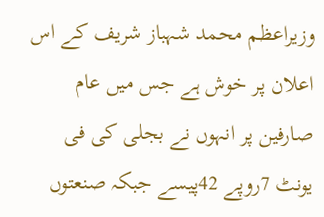وزیراعظم محمد شہباز شریف کے اس اعلان پر خوش ہے جس میں عام صارفین پر انہوں نے بجلی کی فی یونٹ 7روپے 42پیسے جبکہ صنعتوں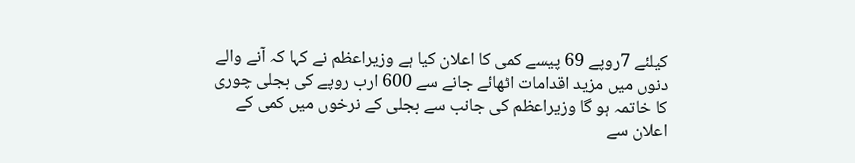کیلئے 7روپے 69 پیسے کمی کا اعلان کیا ہے وزیراعظم نے کہا کہ آنے والے دنوں میں مزید اقدامات اٹھائے جانے سے 600 ارب روپے کی بجلی چوری کا خاتمہ ہو گا وزیراعظم کی جانب سے بجلی کے نرخوں میں کمی کے اعلان سے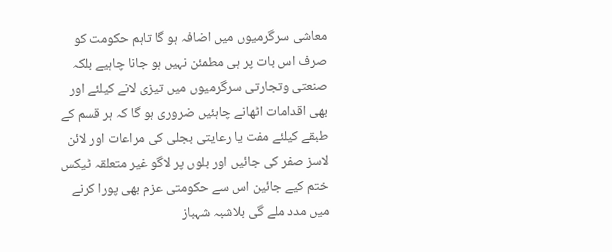معاشی سرگرمیوں میں اضافہ ہو گا تاہم حکومت کو صرف اس بات پر ہی مطمئن نہیں ہو جانا چاہیے بلکہ صنعتی وتجارتی سرگرمیوں میں تیزی لانے کیلئے اور بھی اقدامات اٹھانے چاہئیں ضروری ہو گا کہ ہر قسم کے طبقے کیلئے مفت یا رعایتی بجلی کی مراعات اور لائن لاسز صفر کی جائیں اور بلوں پر لاگو غیر متعلقہ ٹیکس ختم کیے جائین اس سے حکومتی عزم بھی پورا کرنے میں مدد ملے گی بلاشبہ شہباز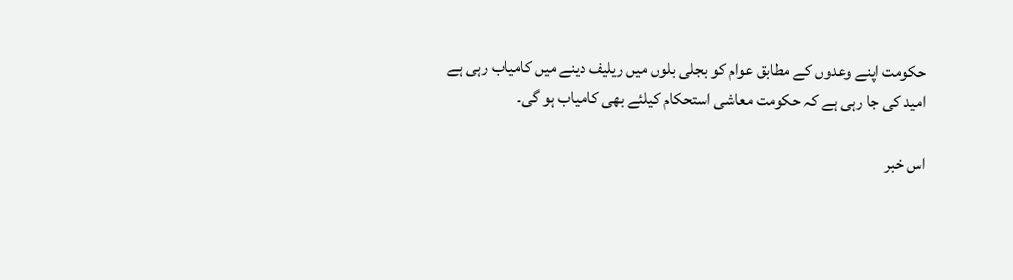حکومت اپنے وعدوں کے مطابق عوام کو بجلی بلوں میں ریلیف دینے میں کامیاب رہی ہے امید کی جا رہی ہے کہ حکومت معاشی استحکام کیلئے بھی کامیاب ہو گی۔

اس خبر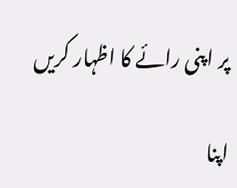پر اپنی رائے کا اظہار کریں

اپنا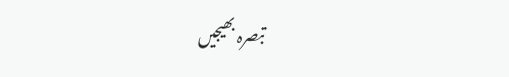تبصرہ بھیجیں